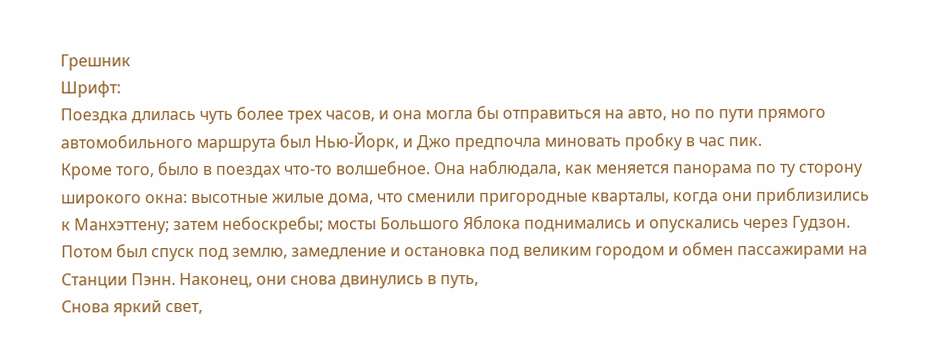Грешник
Шрифт:
Поездка длилась чуть более трех часов, и она могла бы отправиться на авто, но по пути прямого автомобильного маршрута был Нью-Йорк, и Джо предпочла миновать пробку в час пик.
Кроме того, было в поездах что-то волшебное. Она наблюдала, как меняется панорама по ту сторону широкого окна: высотные жилые дома, что сменили пригородные кварталы, когда они приблизились к Манхэттену; затем небоскребы; мосты Большого Яблока поднимались и опускались через Гудзон. Потом был спуск под землю, замедление и остановка под великим городом и обмен пассажирами на Станции Пэнн. Наконец, они снова двинулись в путь,
Снова яркий свет,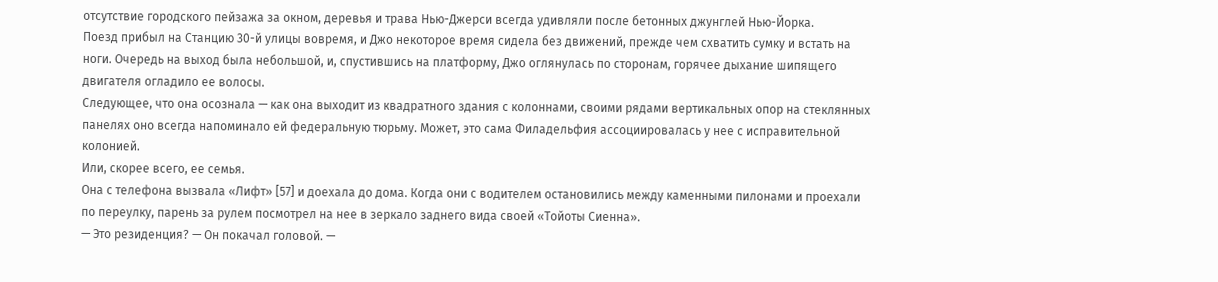отсутствие городского пейзажа за окном, деревья и трава Нью-Джерси всегда удивляли после бетонных джунглей Нью-Йорка.
Поезд прибыл на Станцию 30-й улицы вовремя, и Джо некоторое время сидела без движений, прежде чем схватить сумку и встать на ноги. Очередь на выход была небольшой, и, спустившись на платформу, Джо оглянулась по сторонам, горячее дыхание шипящего двигателя огладило ее волосы.
Следующее, что она осознала — как она выходит из квадратного здания с колоннами, своими рядами вертикальных опор на стеклянных панелях оно всегда напоминало ей федеральную тюрьму. Может, это сама Филадельфия ассоциировалась у нее с исправительной колонией.
Или, скорее всего, ее семья.
Она с телефона вызвала «Лифт» [57] и доехала до дома. Когда они с водителем остановились между каменными пилонами и проехали по переулку, парень за рулем посмотрел на нее в зеркало заднего вида своей «Тойоты Сиенна».
— Это резиденция? — Он покачал головой. —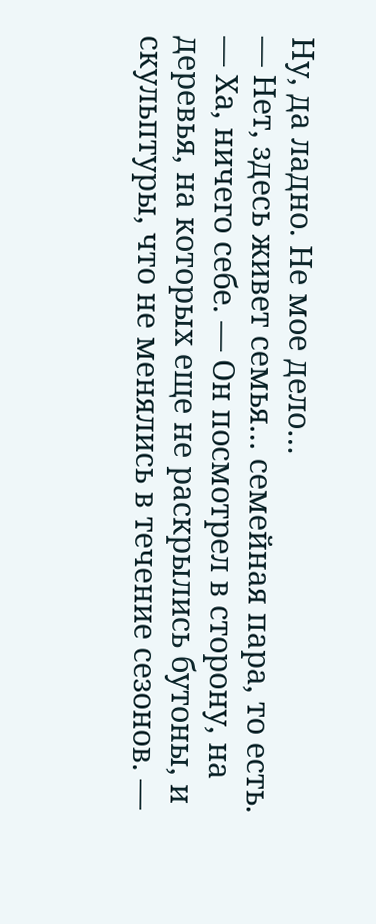Ну, да ладно. Не мое дело…
— Нет, здесь живет семья… семейная пара, то есть.
— Ха, ничего себе. — Он посмотрел в сторону, на деревья, на которых еще не раскрылись бутоны, и скульптуры, что не менялись в течение сезонов. —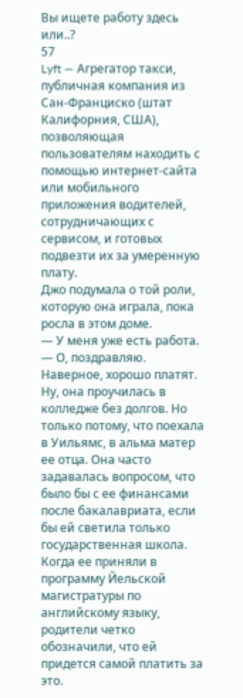Вы ищете работу здесь или..?
57
Lyft — Агрегатор такси, публичная компания из Сан-Франциско (штат Калифорния, США), позволяющая пользователям находить с помощью интернет-сайта или мобильного приложения водителей, сотрудничающих с сервисом, и готовых подвезти их за умеренную плату.
Джо подумала о той роли, которую она играла, пока росла в этом доме.
— У меня уже есть работа.
— О, поздравляю. Наверное, хорошо платят.
Ну, она проучилась в колледже без долгов. Но только потому, что поехала в Уильямс, в альма матер ее отца. Она часто задавалась вопросом, что было бы с ее финансами после бакалавриата, если бы ей светила только государственная школа. Когда ее приняли в программу Йельской магистратуры по английскому языку, родители четко обозначили, что ей придется самой платить за это.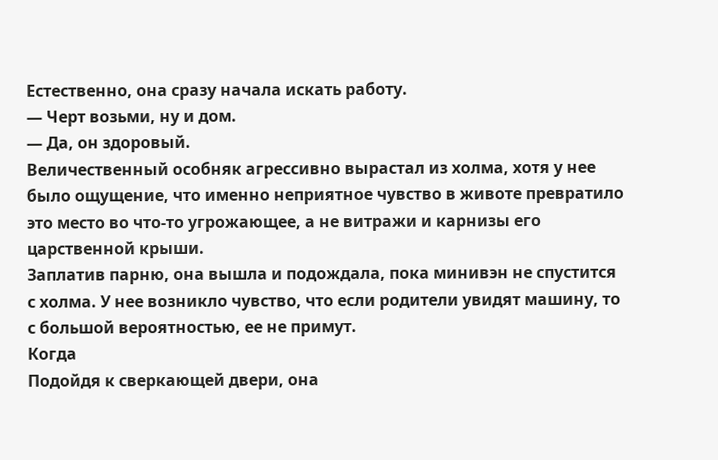Естественно, она сразу начала искать работу.
— Черт возьми, ну и дом.
— Да, он здоровый.
Величественный особняк агрессивно вырастал из холма, хотя у нее было ощущение, что именно неприятное чувство в животе превратило это место во что-то угрожающее, а не витражи и карнизы его царственной крыши.
Заплатив парню, она вышла и подождала, пока минивэн не спустится с холма. У нее возникло чувство, что если родители увидят машину, то с большой вероятностью, ее не примут.
Когда
Подойдя к сверкающей двери, она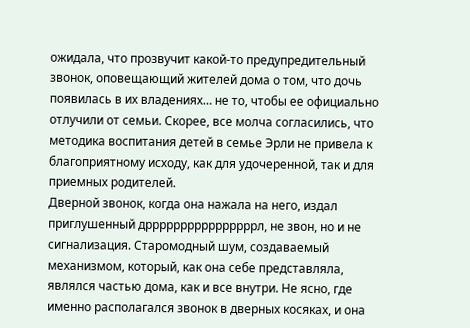ожидала, что прозвучит какой-то предупредительный звонок, оповещающий жителей дома о том, что дочь появилась в их владениях… не то, чтобы ее официально отлучили от семьи. Скорее, все молча согласились, что методика воспитания детей в семье Эрли не привела к благоприятному исходу, как для удочеренной, так и для приемных родителей.
Дверной звонок, когда она нажала на него, издал приглушенный дррррррррррррррррл, не звон, но и не сигнализация. Старомодный шум, создаваемый механизмом, который, как она себе представляла, являлся частью дома, как и все внутри. Не ясно, где именно располагался звонок в дверных косяках, и она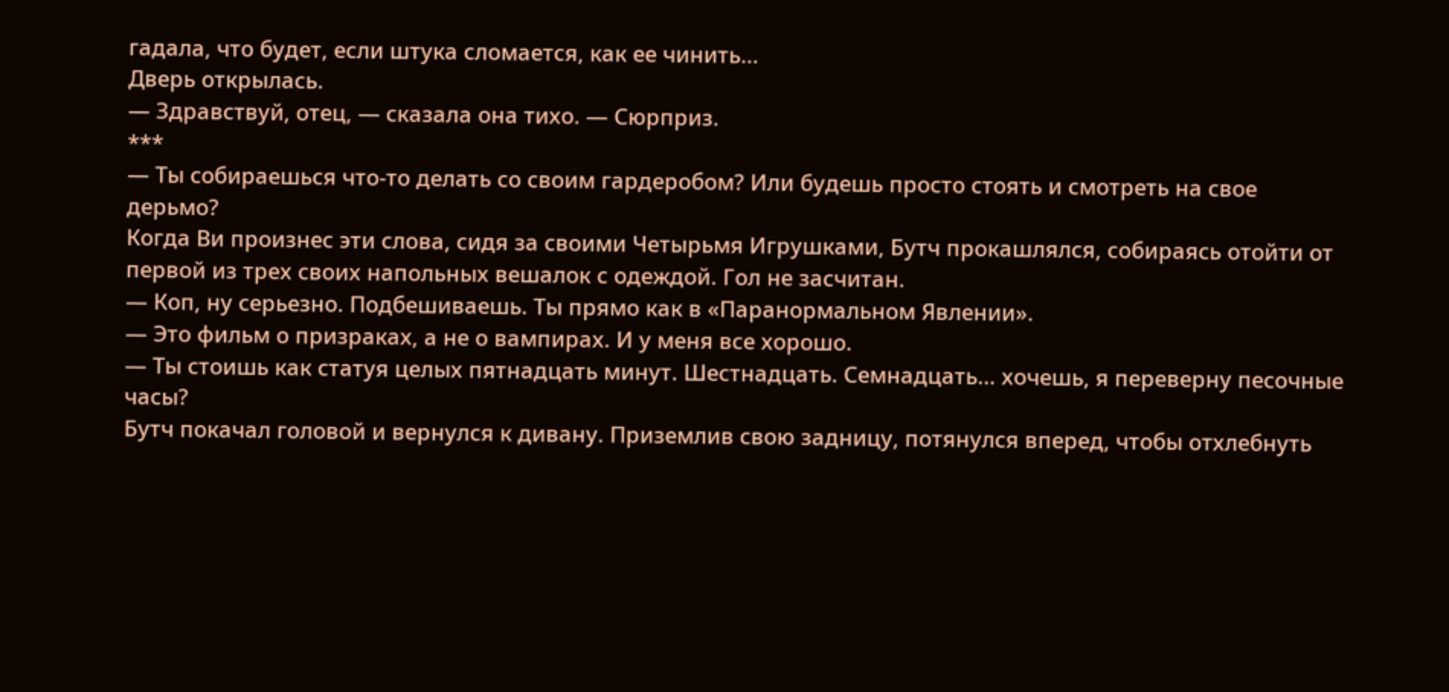гадала, что будет, если штука сломается, как ее чинить…
Дверь открылась.
— Здравствуй, отец, — сказала она тихо. — Сюрприз.
***
— Ты собираешься что-то делать со своим гардеробом? Или будешь просто стоять и смотреть на свое дерьмо?
Когда Ви произнес эти слова, сидя за своими Четырьмя Игрушками, Бутч прокашлялся, собираясь отойти от первой из трех своих напольных вешалок с одеждой. Гол не засчитан.
— Коп, ну серьезно. Подбешиваешь. Ты прямо как в «Паранормальном Явлении».
— Это фильм о призраках, а не о вампирах. И у меня все хорошо.
— Ты стоишь как статуя целых пятнадцать минут. Шестнадцать. Семнадцать… хочешь, я переверну песочные часы?
Бутч покачал головой и вернулся к дивану. Приземлив свою задницу, потянулся вперед, чтобы отхлебнуть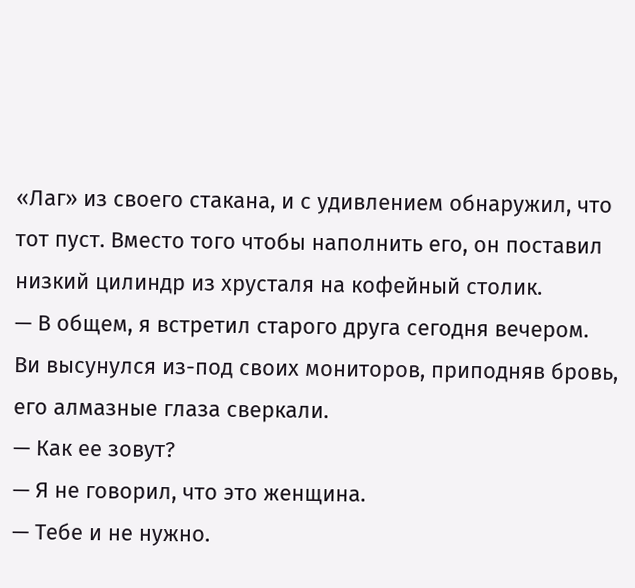«Лаг» из своего стакана, и с удивлением обнаружил, что тот пуст. Вместо того чтобы наполнить его, он поставил низкий цилиндр из хрусталя на кофейный столик.
— В общем, я встретил старого друга сегодня вечером.
Ви высунулся из-под своих мониторов, приподняв бровь, его алмазные глаза сверкали.
— Как ее зовут?
— Я не говорил, что это женщина.
— Тебе и не нужно.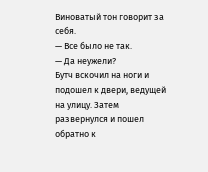Виноватый тон говорит за себя.
— Все было не так.
— Да неужели?
Бутч вскочил на ноги и подошел к двери, ведущей на улицу. Затем развернулся и пошел обратно к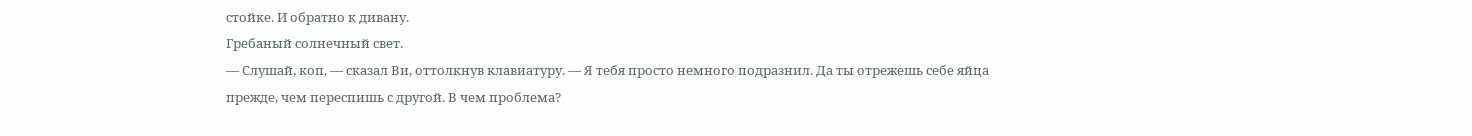стойке. И обратно к дивану.
Гребаный солнечный свет.
— Слушай, коп, — сказал Ви, оттолкнув клавиатуру. — Я тебя просто немного подразнил. Да ты отрежешь себе яйца прежде, чем переспишь с другой. В чем проблема?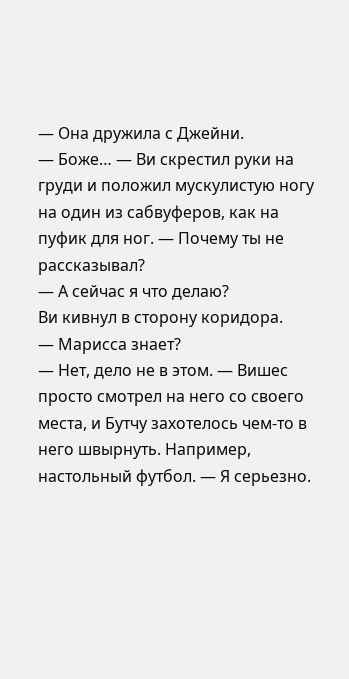— Она дружила с Джейни.
— Боже… — Ви скрестил руки на груди и положил мускулистую ногу на один из сабвуферов, как на пуфик для ног. — Почему ты не рассказывал?
— А сейчас я что делаю?
Ви кивнул в сторону коридора.
— Марисса знает?
— Нет, дело не в этом. — Вишес просто смотрел на него со своего места, и Бутчу захотелось чем-то в него швырнуть. Например, настольный футбол. — Я серьезно.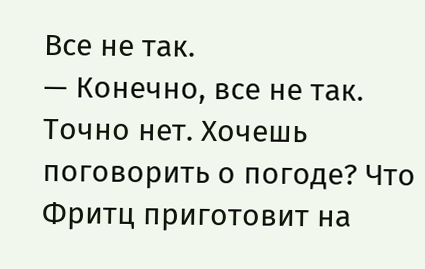Все не так.
— Конечно, все не так. Точно нет. Хочешь поговорить о погоде? Что Фритц приготовит на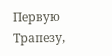Первую Трапезу,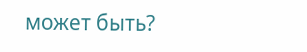может быть?